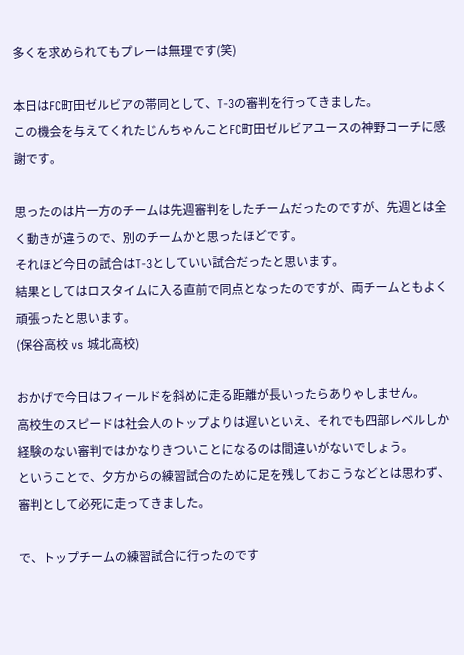多くを求められてもプレーは無理です(笑)

本日はFC町田ゼルビアの帯同として、T-3の審判を行ってきました。
この機会を与えてくれたじんちゃんことFC町田ゼルビアユースの神野コーチに感謝です。

思ったのは片一方のチームは先週審判をしたチームだったのですが、先週とは全く動きが違うので、別のチームかと思ったほどです。
それほど今日の試合はT-3としていい試合だったと思います。
結果としてはロスタイムに入る直前で同点となったのですが、両チームともよく頑張ったと思います。
(保谷高校 vs 城北高校)

おかげで今日はフィールドを斜めに走る距離が長いったらありゃしません。
高校生のスピードは社会人のトップよりは遅いといえ、それでも四部レベルしか経験のない審判ではかなりきついことになるのは間違いがないでしょう。
ということで、夕方からの練習試合のために足を残しておこうなどとは思わず、審判として必死に走ってきました。

で、トップチームの練習試合に行ったのです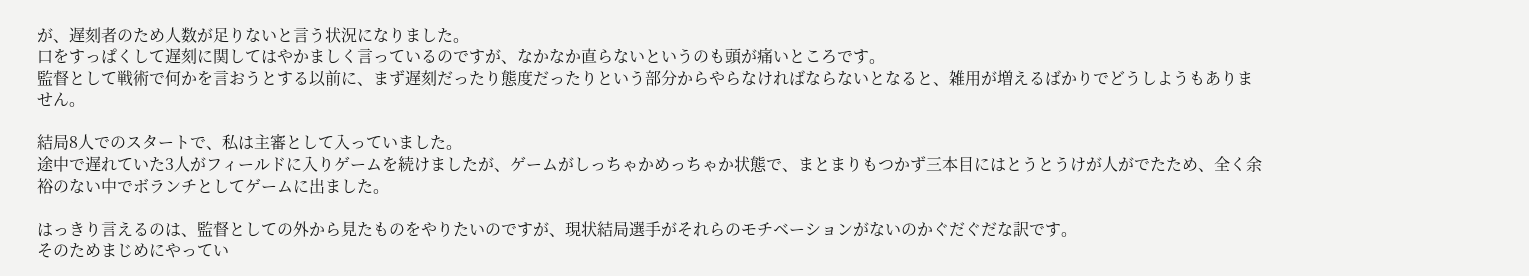が、遅刻者のため人数が足りないと言う状況になりました。
口をすっぱくして遅刻に関してはやかましく言っているのですが、なかなか直らないというのも頭が痛いところです。
監督として戦術で何かを言おうとする以前に、まず遅刻だったり態度だったりという部分からやらなければならないとなると、雑用が増えるばかりでどうしようもありません。

結局8人でのスタートで、私は主審として入っていました。
途中で遅れていた3人がフィールドに入りゲームを続けましたが、ゲームがしっちゃかめっちゃか状態で、まとまりもつかず三本目にはとうとうけが人がでたため、全く余裕のない中でボランチとしてゲームに出ました。

はっきり言えるのは、監督としての外から見たものをやりたいのですが、現状結局選手がそれらのモチベーションがないのかぐだぐだな訳です。
そのためまじめにやってい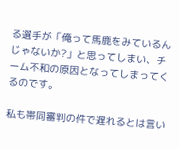る選手が「俺って馬鹿をみているんじゃないか?」と思ってしまい、チーム不和の原因となってしまってくるのです。

私も帯同審判の件で遅れるとは言い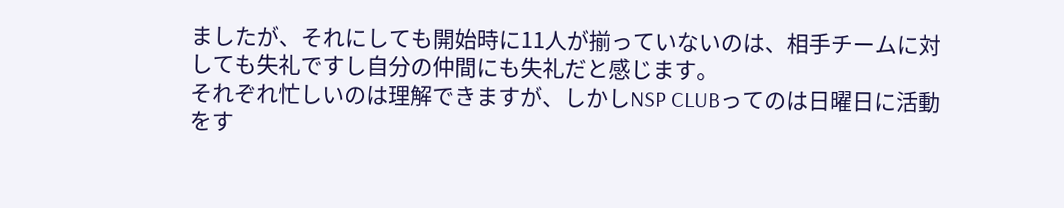ましたが、それにしても開始時に11人が揃っていないのは、相手チームに対しても失礼ですし自分の仲間にも失礼だと感じます。
それぞれ忙しいのは理解できますが、しかしNSP CLUBってのは日曜日に活動をす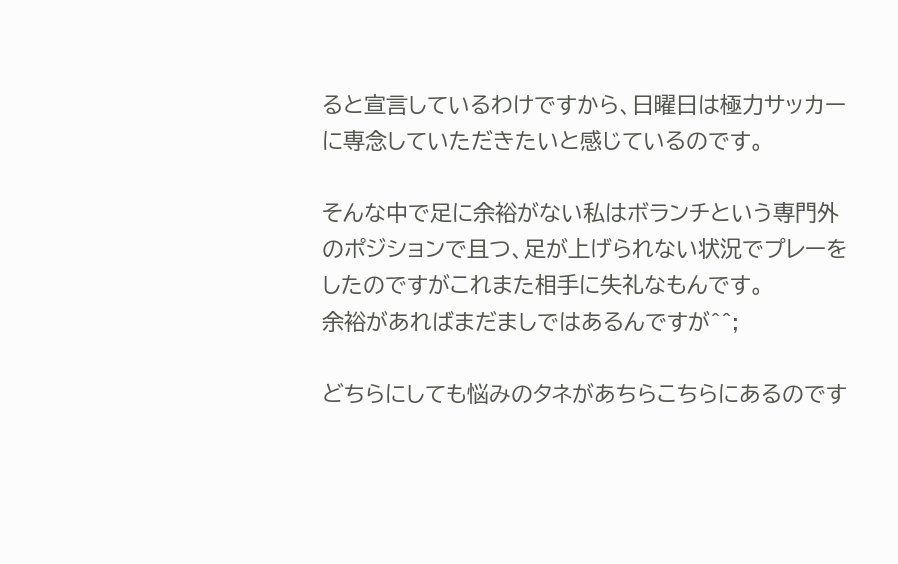ると宣言しているわけですから、日曜日は極力サッカーに専念していただきたいと感じているのです。

そんな中で足に余裕がない私はボランチという専門外のポジションで且つ、足が上げられない状況でプレーをしたのですがこれまた相手に失礼なもんです。
余裕があればまだましではあるんですが^^;

どちらにしても悩みのタネがあちらこちらにあるのです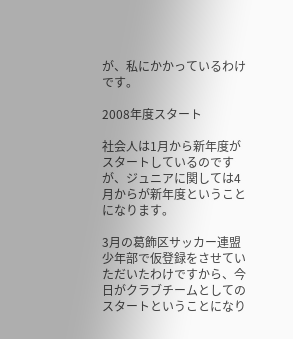が、私にかかっているわけです。

2008年度スタート

社会人は1月から新年度がスタートしているのですが、ジュニアに関しては4月からが新年度ということになります。

3月の葛飾区サッカー連盟少年部で仮登録をさせていただいたわけですから、今日がクラブチームとしてのスタートということになり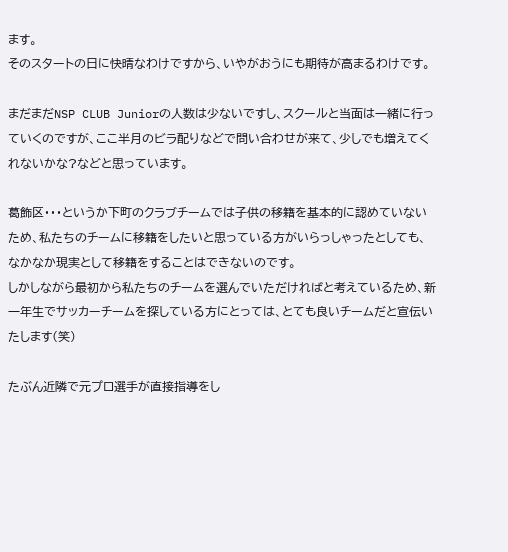ます。
そのスタートの日に快晴なわけですから、いやがおうにも期待が高まるわけです。

まだまだNSP CLUB Juniorの人数は少ないですし、スクールと当面は一緒に行っていくのですが、ここ半月のビラ配りなどで問い合わせが来て、少しでも増えてくれないかな?などと思っています。

葛飾区・・・というか下町のクラブチームでは子供の移籍を基本的に認めていないため、私たちのチームに移籍をしたいと思っている方がいらっしゃったとしても、なかなか現実として移籍をすることはできないのです。
しかしながら最初から私たちのチームを選んでいただければと考えているため、新一年生でサッカーチームを探している方にとっては、とても良いチームだと宣伝いたします(笑)

たぶん近隣で元プロ選手が直接指導をし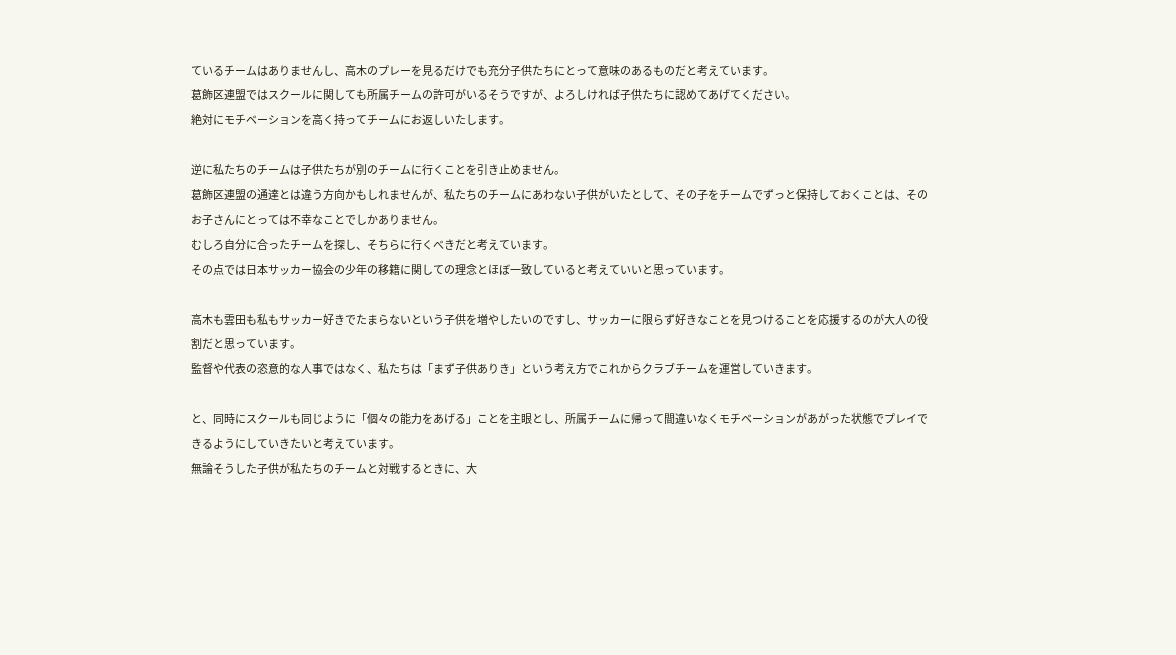ているチームはありませんし、高木のプレーを見るだけでも充分子供たちにとって意味のあるものだと考えています。
葛飾区連盟ではスクールに関しても所属チームの許可がいるそうですが、よろしければ子供たちに認めてあげてください。
絶対にモチベーションを高く持ってチームにお返しいたします。

逆に私たちのチームは子供たちが別のチームに行くことを引き止めません。
葛飾区連盟の通達とは違う方向かもしれませんが、私たちのチームにあわない子供がいたとして、その子をチームでずっと保持しておくことは、そのお子さんにとっては不幸なことでしかありません。
むしろ自分に合ったチームを探し、そちらに行くべきだと考えています。
その点では日本サッカー協会の少年の移籍に関しての理念とほぼ一致していると考えていいと思っています。

高木も雲田も私もサッカー好きでたまらないという子供を増やしたいのですし、サッカーに限らず好きなことを見つけることを応援するのが大人の役割だと思っています。
監督や代表の恣意的な人事ではなく、私たちは「まず子供ありき」という考え方でこれからクラブチームを運営していきます。

と、同時にスクールも同じように「個々の能力をあげる」ことを主眼とし、所属チームに帰って間違いなくモチベーションがあがった状態でプレイできるようにしていきたいと考えています。
無論そうした子供が私たちのチームと対戦するときに、大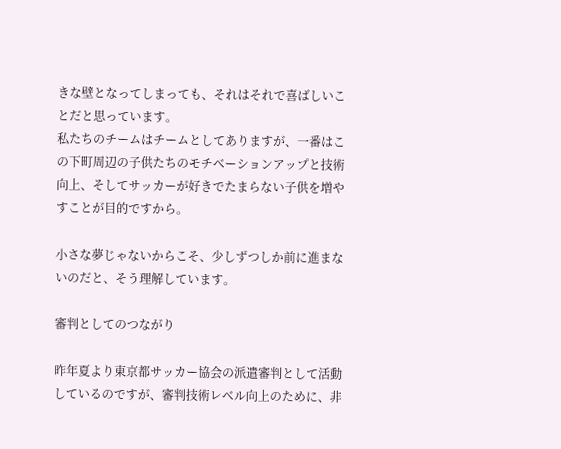きな壁となってしまっても、それはそれで喜ばしいことだと思っています。
私たちのチームはチームとしてありますが、一番はこの下町周辺の子供たちのモチベーションアップと技術向上、そしてサッカーが好きでたまらない子供を増やすことが目的ですから。

小さな夢じゃないからこそ、少しずつしか前に進まないのだと、そう理解しています。

審判としてのつながり

昨年夏より東京都サッカー協会の派遣審判として活動しているのですが、審判技術レベル向上のために、非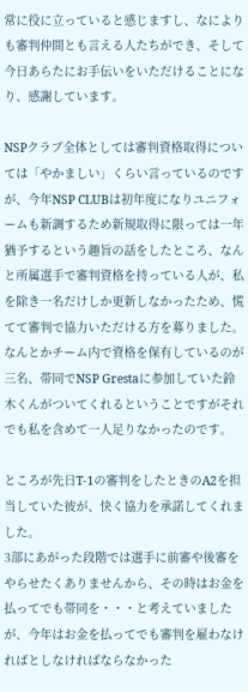常に役に立っていると感じますし、なによりも審判仲間とも言える人たちができ、そして今日あらたにお手伝いをいただけることになり、感謝しています。

NSPクラブ全体としては審判資格取得については「やかましい」くらい言っているのですが、今年NSP CLUBは初年度になりユニフォームも新調するため新規取得に限っては一年猶予するという趣旨の話をしたところ、なんと所属選手で審判資格を持っている人が、私を除き一名だけしか更新しなかったため、慌てて審判で協力いただける方を募りました。
なんとかチーム内で資格を保有しているのが三名、帯同でNSP Grestaに参加していた鈴木くんがついてくれるということですがそれでも私を含めて一人足りなかったのです。

ところが先日T-1の審判をしたときのA2を担当していた彼が、快く協力を承諾してくれました。
3部にあがった段階では選手に前審や後審をやらせたくありませんから、その時はお金を払ってでも帯同を・・・と考えていましたが、今年はお金を払ってでも審判を雇わなければとしなければならなかった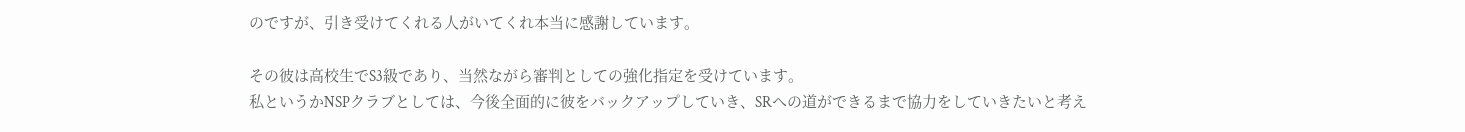のですが、引き受けてくれる人がいてくれ本当に感謝しています。

その彼は高校生でS3級であり、当然ながら審判としての強化指定を受けています。
私というかNSPクラブとしては、今後全面的に彼をバックアップしていき、SRへの道ができるまで協力をしていきたいと考え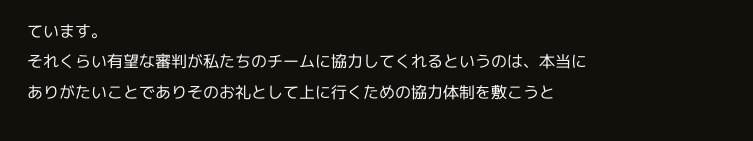ています。
それくらい有望な審判が私たちのチームに協力してくれるというのは、本当にありがたいことでありそのお礼として上に行くための協力体制を敷こうと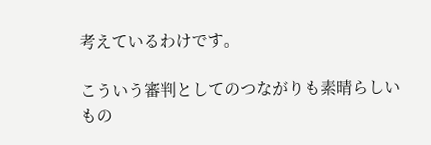考えているわけです。

こういう審判としてのつながりも素晴らしいもの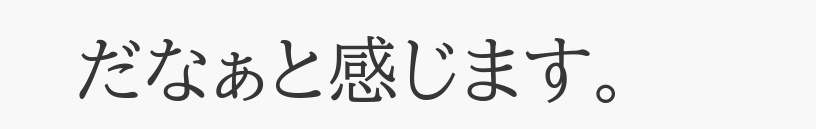だなぁと感じます。